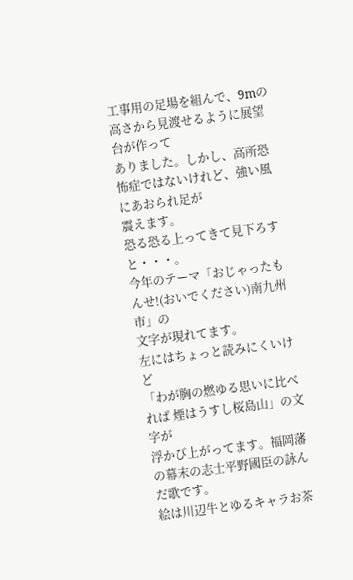工事用の足場を組んで、9mの高さから見渡せるように展望台が作って
ありました。しかし、高所恐怖症ではないけれど、強い風にあおられ足が
震えます。
恐る恐る上ってきて見下ろすと・・・。
今年のテーマ「おじゃったもんせ!(おいでください)南九州市」の
文字が現れてます。
左にはちょっと読みにくいけど
「わが胸の燃ゆる思いに比べれば 煙はうすし桜島山」の文字が
浮かび上がってます。福岡藩の幕末の志士平野國臣の詠んだ歌です。
絵は川辺牛とゆるキャラお茶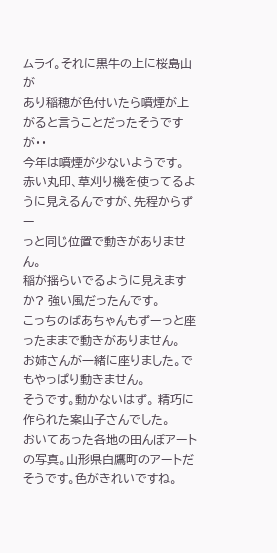ムライ。それに黒牛の上に桜島山が
あり稲穂が色付いたら噴煙が上がると言うことだったそうですが・・
今年は噴煙が少ないようです。
赤い丸印、草刈り機を使ってるように見えるんですが、先程からずー
っと同じ位置で動きがありません。
稲が揺らいでるように見えますか? 強い風だったんです。
こっちのばあちゃんもずーっと座ったままで動きがありません。
お姉さんが一緒に座りました。でもやっぱり動きません。
そうです。動かないはず。 精巧に作られた案山子さんでした。
おいてあった各地の田んぼアートの写真。山形県白鷹町のアートだ
そうです。色がきれいですね。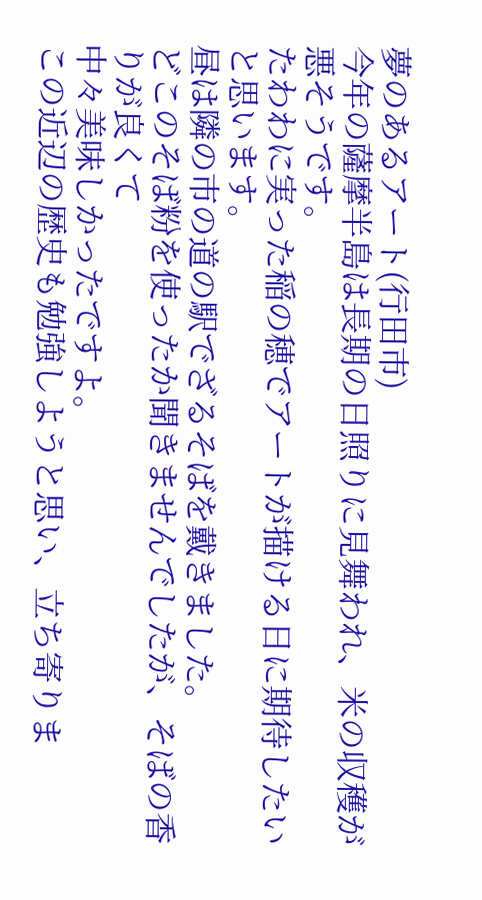夢のあるアート(行田市)
今年の薩摩半島は長期の日照りに見舞われ、米の収穫が悪そうです。
たわわに実った稲の穂でアートが描ける日に期待したいと思います。
昼は隣の市の道の駅でざるそばを戴きました。
どこのそば粉を使ったか聞きませんでしたが、そばの香りが良くて
中々美味しかったですよ。
この近辺の歴史も勉強しようと思い、立ち寄りま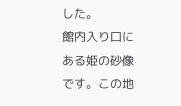した。
館内入り口にある姫の砂像です。この地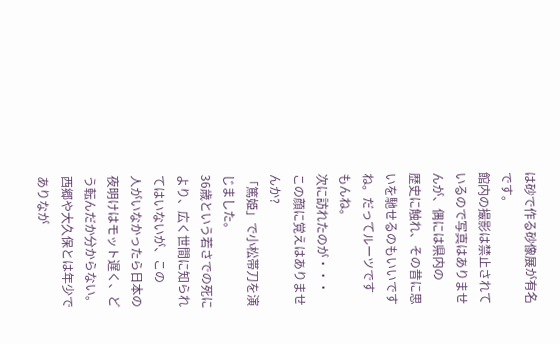は砂で作る砂像展が有名です。
館内の撮影は禁止されているので写真はありませんが、偶には県内の
歴史に触れ、その昔に思いを馳せるのもいいですね。だってルーツです
もんね。
次に訪れたのが・・・
この顔に覚えはありませんか?
「篤姫」で小松帯刀を演じました。
36歳という若さでの死により、広く世間に知られてはいないが、この
人がいなかったら日本の夜明けはモット遅く、どう転んだか分からない。
西郷や大久保とは年少でありなが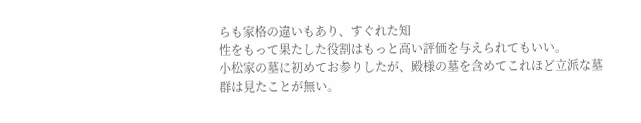らも家格の違いもあり、すぐれた知
性をもって果たした役割はもっと高い評価を与えられてもいい。
小松家の墓に初めてお参りしたが、殿様の墓を含めてこれほど立派な墓
群は見たことが無い。